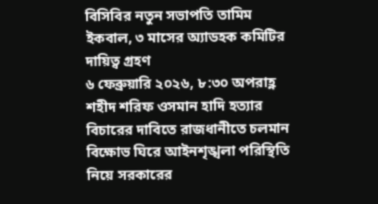বিসিবির নতুন সভাপতি তামিম ইকবাল, ৩ মাসের অ্যাডহক কমিটির দায়িত্ব গ্রহণ
৬ ফেব্রুয়ারি ২০২৬, ৮:৩০ অপরাহ্ণ
শহীদ শরিফ ওসমান হাদি হত্যার বিচারের দাবিতে রাজধানীতে চলমান বিক্ষোভ ঘিরে আইনশৃঙ্খলা পরিস্থিতি নিয়ে সরকারের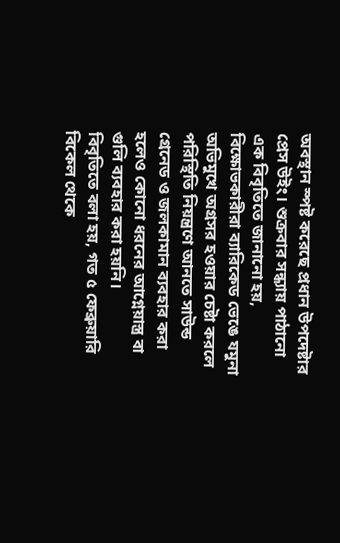অবস্থান স্পষ্ট করেছে প্রধান উপদেষ্টার প্রেস উইং। শুক্রবার সন্ধ্যায় পাঠানো এক বিবৃতিতে জানানো হয়, বিক্ষোভকারীরা ব্যারিকেড ভেঙে যমুনা অভিমুখে অগ্রসর হওয়ার চেষ্টা করলে পরিস্থিতি নিয়ন্ত্রণে আনতে সাউন্ড গ্রেনেড ও জলকামান ব্যবহার করা হলেও কোনো ধরনের আগ্নেয়াস্ত্র বা গুলি ব্যবহার করা হয়নি।
বিবৃতিতে বলা হয়, গত ৫ ফেব্রুয়ারি বিকেল থেকে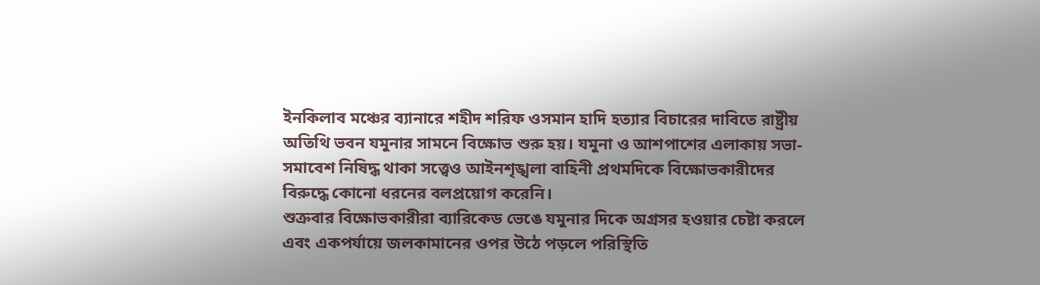ইনকিলাব মঞ্চের ব্যানারে শহীদ শরিফ ওসমান হাদি হত্যার বিচারের দাবিতে রাষ্ট্রীয় অতিথি ভবন যমুনার সামনে বিক্ষোভ শুরু হয়। যমুনা ও আশপাশের এলাকায় সভা-সমাবেশ নিষিদ্ধ থাকা সত্ত্বেও আইনশৃঙ্খলা বাহিনী প্রথমদিকে বিক্ষোভকারীদের বিরুদ্ধে কোনো ধরনের বলপ্রয়োগ করেনি।
শুক্রবার বিক্ষোভকারীরা ব্যারিকেড ভেঙে যমুনার দিকে অগ্রসর হওয়ার চেষ্টা করলে এবং একপর্যায়ে জলকামানের ওপর উঠে পড়লে পরিস্থিতি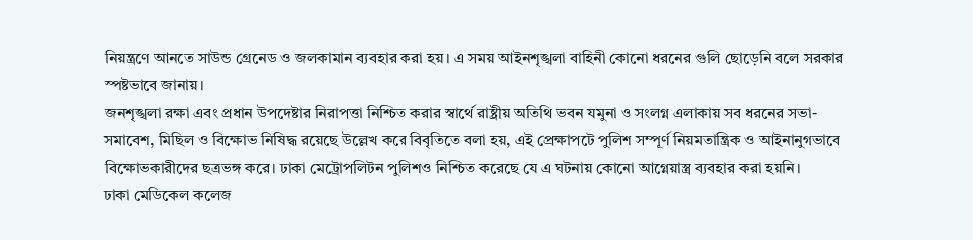নিয়ন্ত্রণে আনতে সাউন্ড গ্রেনেড ও জলকামান ব্যবহার করা হয়। এ সময় আইনশৃঙ্খলা বাহিনী কোনো ধরনের গুলি ছোড়েনি বলে সরকার স্পষ্টভাবে জানায়।
জনশৃঙ্খলা রক্ষা এবং প্রধান উপদেষ্টার নিরাপত্তা নিশ্চিত করার স্বার্থে রাষ্ট্রীয় অতিথি ভবন যমুনা ও সংলগ্ন এলাকায় সব ধরনের সভা-সমাবেশ, মিছিল ও বিক্ষোভ নিষিদ্ধ রয়েছে উল্লেখ করে বিবৃতিতে বলা হয়, এই প্রেক্ষাপটে পুলিশ সম্পূর্ণ নিয়মতান্ত্রিক ও আইনানুগভাবে বিক্ষোভকারীদের ছত্রভঙ্গ করে। ঢাকা মেট্রোপলিটন পুলিশও নিশ্চিত করেছে যে এ ঘটনায় কোনো আগ্নেয়াস্ত্র ব্যবহার করা হয়নি।
ঢাকা মেডিকেল কলেজ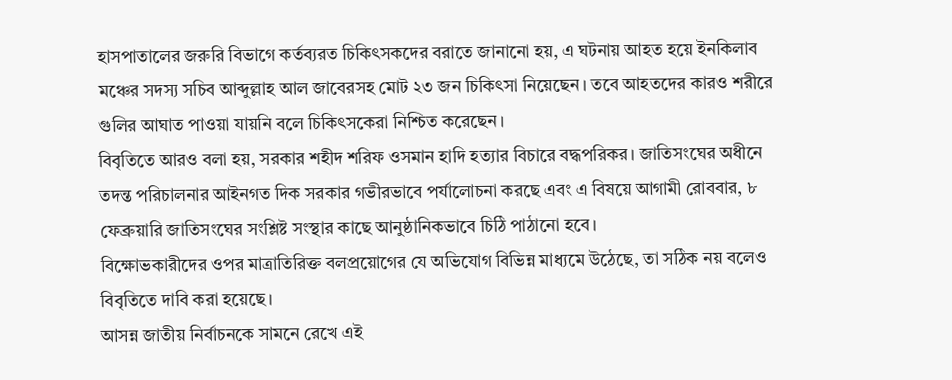হাসপাতালের জরুরি বিভাগে কর্তব্যরত চিকিৎসকদের বরাতে জানানো হয়, এ ঘটনায় আহত হয়ে ইনকিলাব মঞ্চের সদস্য সচিব আব্দুল্লাহ আল জাবেরসহ মোট ২৩ জন চিকিৎসা নিয়েছেন। তবে আহতদের কারও শরীরে গুলির আঘাত পাওয়া যায়নি বলে চিকিৎসকেরা নিশ্চিত করেছেন।
বিবৃতিতে আরও বলা হয়, সরকার শহীদ শরিফ ওসমান হাদি হত্যার বিচারে বদ্ধপরিকর। জাতিসংঘের অধীনে তদন্ত পরিচালনার আইনগত দিক সরকার গভীরভাবে পর্যালোচনা করছে এবং এ বিষয়ে আগামী রোববার, ৮ ফেব্রুয়ারি জাতিসংঘের সংশ্লিষ্ট সংস্থার কাছে আনুষ্ঠানিকভাবে চিঠি পাঠানো হবে।
বিক্ষোভকারীদের ওপর মাত্রাতিরিক্ত বলপ্রয়োগের যে অভিযোগ বিভিন্ন মাধ্যমে উঠেছে, তা সঠিক নয় বলেও বিবৃতিতে দাবি করা হয়েছে।
আসন্ন জাতীয় নির্বাচনকে সামনে রেখে এই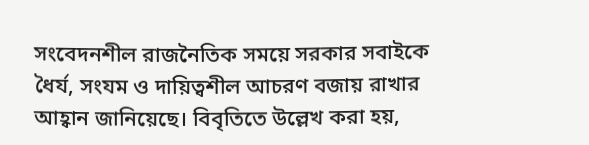সংবেদনশীল রাজনৈতিক সময়ে সরকার সবাইকে ধৈর্য, সংযম ও দায়িত্বশীল আচরণ বজায় রাখার আহ্বান জানিয়েছে। বিবৃতিতে উল্লেখ করা হয়,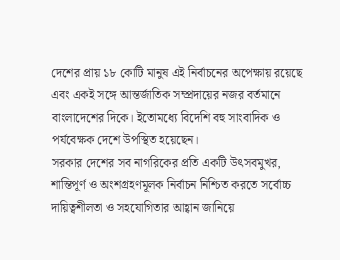দেশের প্রায় ১৮ কোটি মানুষ এই নির্বাচনের অপেক্ষায় রয়েছে এবং একই সঙ্গে আন্তর্জাতিক সম্প্রদায়ের নজর বর্তমানে বাংলাদেশের দিকে। ইতোমধ্যে বিদেশি বহু সাংবাদিক ও পর্যবেক্ষক দেশে উপস্থিত হয়েছেন।
সরকার দেশের সব নাগরিকের প্রতি একটি উৎসবমুখর, শান্তিপূর্ণ ও অংশগ্রহণমূলক নির্বাচন নিশ্চিত করতে সর্বোচ্চ দায়িত্বশীলতা ও সহযোগিতার আহ্বান জানিয়ে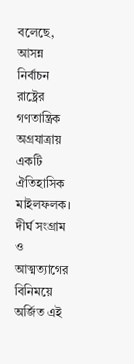বলেছে, আসন্ন নির্বাচন রাষ্ট্রের গণতান্ত্রিক অগ্রযাত্রায় একটি ঐতিহাসিক মাইলফলক। দীর্ঘ সংগ্রাম ও আত্মত্যাগের বিনিময়ে অর্জিত এই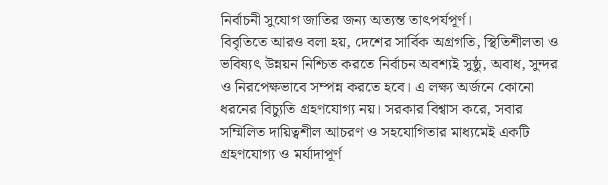নির্বাচনী সুযোগ জাতির জন্য অত্যন্ত তাৎপর্যপূর্ণ।
বিবৃতিতে আরও বলা হয়, দেশের সার্বিক অগ্রগতি, স্থিতিশীলতা ও ভবিষ্যৎ উন্নয়ন নিশ্চিত করতে নির্বাচন অবশ্যই সুষ্ঠু, অবাধ, সুন্দর ও নিরপেক্ষভাবে সম্পন্ন করতে হবে। এ লক্ষ্য অর্জনে কোনো ধরনের বিচ্যুতি গ্রহণযোগ্য নয়। সরকার বিশ্বাস করে, সবার সম্মিলিত দায়িত্বশীল আচরণ ও সহযোগিতার মাধ্যমেই একটি গ্রহণযোগ্য ও মর্যাদাপূর্ণ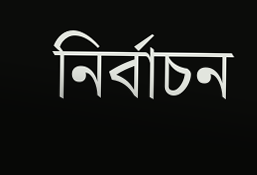নির্বাচন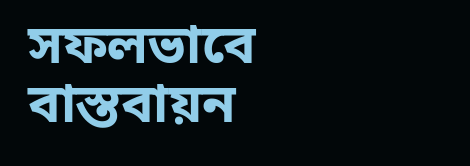সফলভাবে বাস্তবায়ন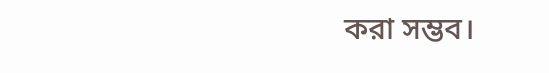করা সম্ভব।